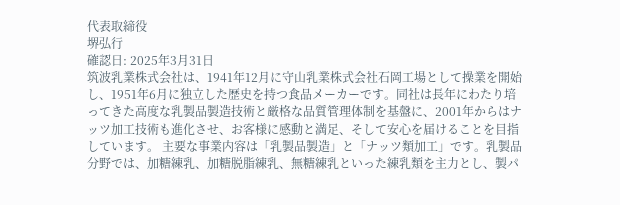代表取締役
堺弘行
確認日: 2025年3月31日
筑波乳業株式会社は、1941年12月に守山乳業株式会社石岡工場として操業を開始し、1951年6月に独立した歴史を持つ食品メーカーです。同社は長年にわたり培ってきた高度な乳製品製造技術と厳格な品質管理体制を基盤に、2001年からはナッツ加工技術も進化させ、お客様に感動と満足、そして安心を届けることを目指しています。 主要な事業内容は「乳製品製造」と「ナッツ類加工」です。乳製品分野では、加糖練乳、加糖脱脂練乳、無糖練乳といった練乳類を主力とし、製パ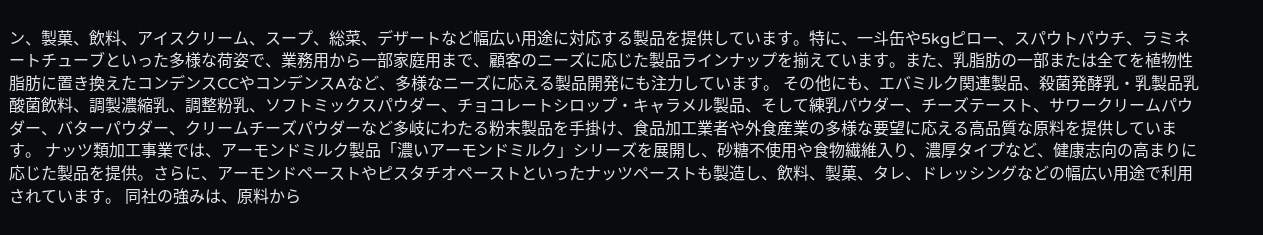ン、製菓、飲料、アイスクリーム、スープ、総菜、デザートなど幅広い用途に対応する製品を提供しています。特に、一斗缶や5kgピロー、スパウトパウチ、ラミネートチューブといった多様な荷姿で、業務用から一部家庭用まで、顧客のニーズに応じた製品ラインナップを揃えています。また、乳脂肪の一部または全てを植物性脂肪に置き換えたコンデンスCCやコンデンスAなど、多様なニーズに応える製品開発にも注力しています。 その他にも、エバミルク関連製品、殺菌発酵乳・乳製品乳酸菌飲料、調製濃縮乳、調整粉乳、ソフトミックスパウダー、チョコレートシロップ・キャラメル製品、そして練乳パウダー、チーズテースト、サワークリームパウダー、バターパウダー、クリームチーズパウダーなど多岐にわたる粉末製品を手掛け、食品加工業者や外食産業の多様な要望に応える高品質な原料を提供しています。 ナッツ類加工事業では、アーモンドミルク製品「濃いアーモンドミルク」シリーズを展開し、砂糖不使用や食物繊維入り、濃厚タイプなど、健康志向の高まりに応じた製品を提供。さらに、アーモンドペーストやピスタチオペーストといったナッツペーストも製造し、飲料、製菓、タレ、ドレッシングなどの幅広い用途で利用されています。 同社の強みは、原料から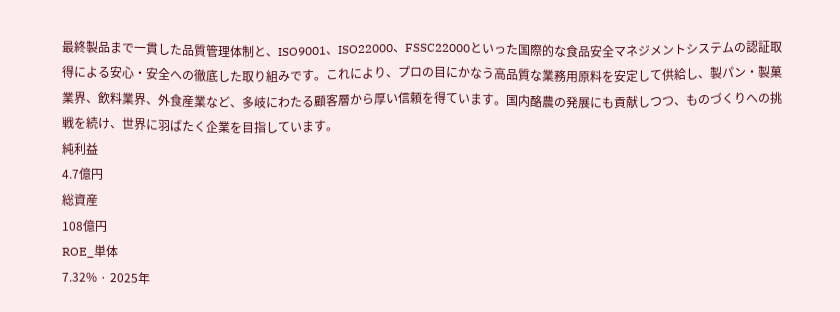最終製品まで一貫した品質管理体制と、ISO9001、ISO22000、FSSC22000といった国際的な食品安全マネジメントシステムの認証取得による安心・安全への徹底した取り組みです。これにより、プロの目にかなう高品質な業務用原料を安定して供給し、製パン・製菓業界、飲料業界、外食産業など、多岐にわたる顧客層から厚い信頼を得ています。国内酪農の発展にも貢献しつつ、ものづくりへの挑戦を続け、世界に羽ばたく企業を目指しています。
純利益
4.7億円
総資産
108億円
ROE_単体
7.32% · 2025年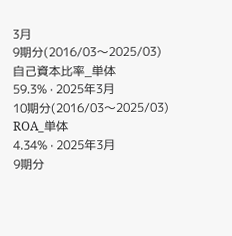3月
9期分(2016/03〜2025/03)
自己資本比率_単体
59.3% · 2025年3月
10期分(2016/03〜2025/03)
ROA_単体
4.34% · 2025年3月
9期分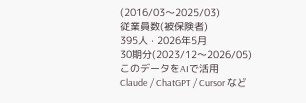(2016/03〜2025/03)
従業員数(被保険者)
395人 · 2026年5月
30期分(2023/12〜2026/05)
このデータをAIで活用
Claude / ChatGPT / Cursor など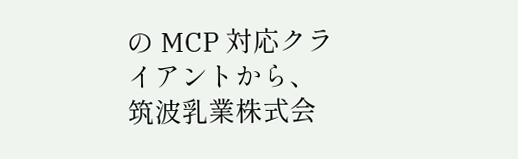の MCP 対応クライアントから、筑波乳業株式会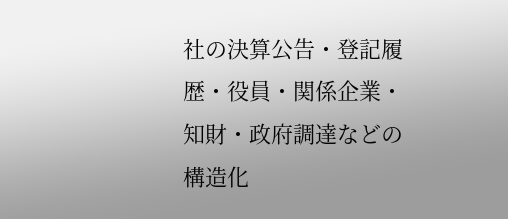社の決算公告・登記履歴・役員・関係企業・知財・政府調達などの構造化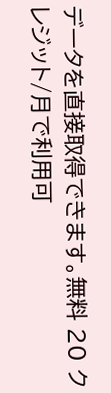データを直接取得できます。無料 20 クレジット/月で利用可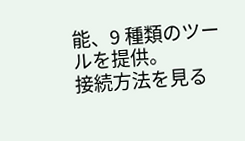能、9 種類のツールを提供。
接続方法を見る